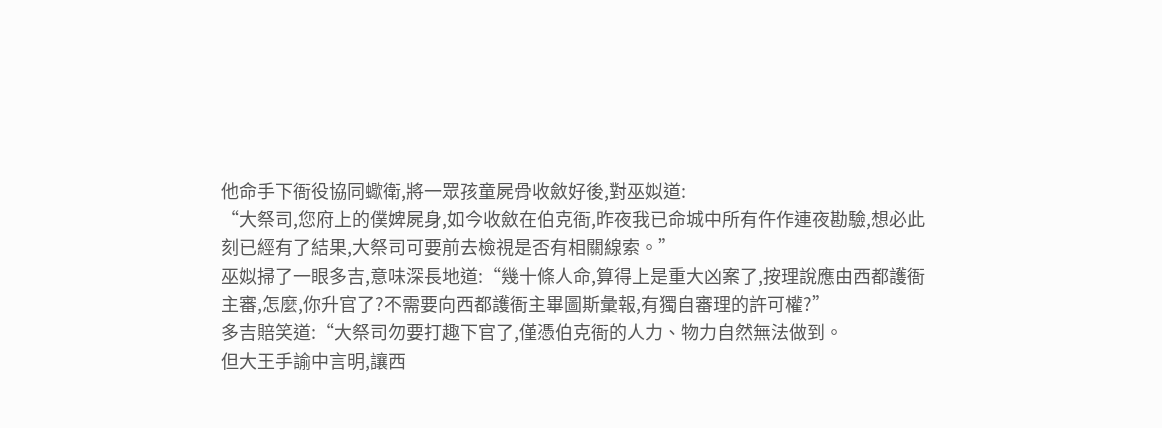他命手下衙役協同蠍衛,將一眾孩童屍骨收斂好後,對巫姒道:
“大祭司,您府上的僕婢屍身,如今收斂在伯克衙,昨夜我已命城中所有仵作連夜勘驗,想必此刻已經有了結果,大祭司可要前去檢視是否有相關線索。”
巫姒掃了一眼多吉,意味深長地道:“幾十條人命,算得上是重大凶案了,按理說應由西都護衙主審,怎麼,你升官了?不需要向西都護衙主畢圖斯彙報,有獨自審理的許可權?”
多吉賠笑道:“大祭司勿要打趣下官了,僅憑伯克衙的人力、物力自然無法做到。
但大王手諭中言明,讓西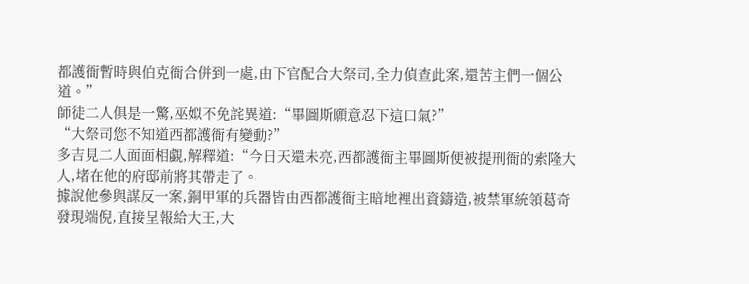都護衙暫時與伯克衙合併到一處,由下官配合大祭司,全力偵查此案,還苦主們一個公道。”
師徒二人俱是一驚,巫姒不免詫異道:“畢圖斯願意忍下這口氣?”
“大祭司您不知道西都護衙有變動?”
多吉見二人面面相覷,解釋道:“今日天還未亮,西都護衙主畢圖斯便被提刑衙的索隆大人,堵在他的府邸前將其帶走了。
據說他參與謀反一案,銅甲軍的兵器皆由西都護衙主暗地裡出資鑄造,被禁軍統領葛奇發現端倪,直接呈報給大王,大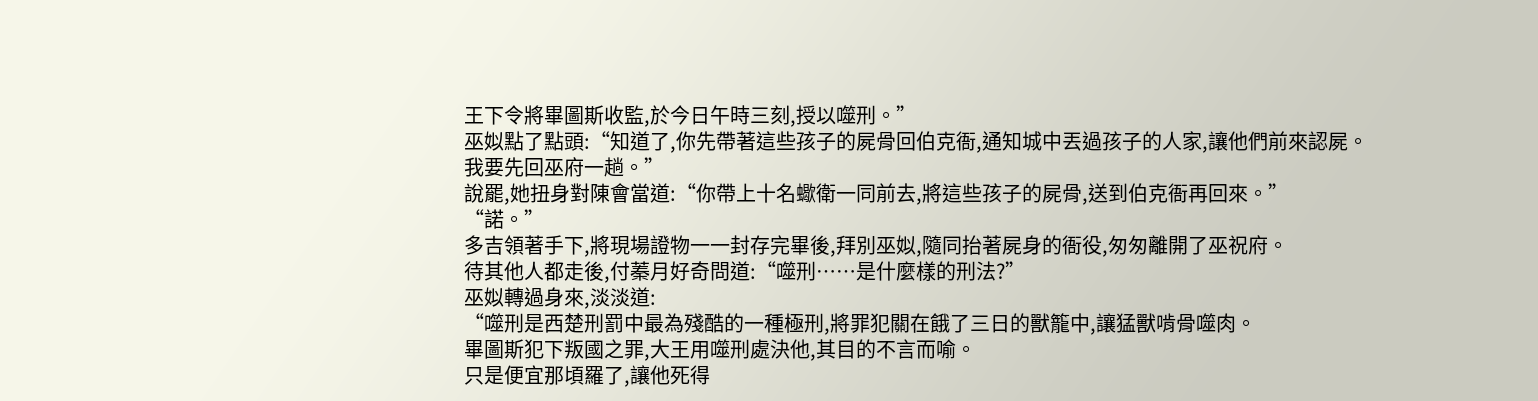王下令將畢圖斯收監,於今日午時三刻,授以噬刑。”
巫姒點了點頭:“知道了,你先帶著這些孩子的屍骨回伯克衙,通知城中丟過孩子的人家,讓他們前來認屍。
我要先回巫府一趟。”
說罷,她扭身對陳會當道:“你帶上十名蠍衛一同前去,將這些孩子的屍骨,送到伯克衙再回來。”
“諾。”
多吉領著手下,將現場證物一一封存完畢後,拜別巫姒,隨同抬著屍身的衙役,匆匆離開了巫祝府。
待其他人都走後,付蓁月好奇問道:“噬刑……是什麼樣的刑法?”
巫姒轉過身來,淡淡道:
“噬刑是西楚刑罰中最為殘酷的一種極刑,將罪犯關在餓了三日的獸籠中,讓猛獸啃骨噬肉。
畢圖斯犯下叛國之罪,大王用噬刑處決他,其目的不言而喻。
只是便宜那頃羅了,讓他死得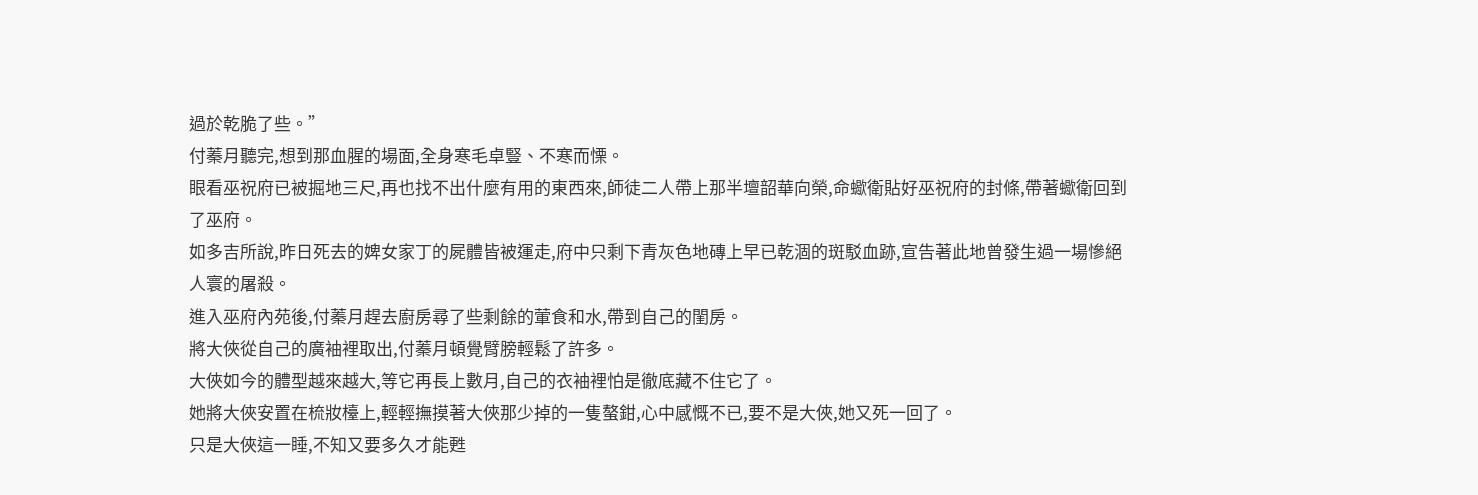過於乾脆了些。”
付蓁月聽完,想到那血腥的場面,全身寒毛卓豎、不寒而慄。
眼看巫祝府已被掘地三尺,再也找不出什麼有用的東西來,師徒二人帶上那半壇韶華向榮,命蠍衛貼好巫祝府的封條,帶著蠍衛回到了巫府。
如多吉所說,昨日死去的婢女家丁的屍體皆被運走,府中只剩下青灰色地磚上早已乾涸的斑駁血跡,宣告著此地曾發生過一場慘絕人寰的屠殺。
進入巫府內苑後,付蓁月趕去廚房尋了些剩餘的葷食和水,帶到自己的閨房。
將大俠從自己的廣袖裡取出,付蓁月頓覺臂膀輕鬆了許多。
大俠如今的體型越來越大,等它再長上數月,自己的衣袖裡怕是徹底藏不住它了。
她將大俠安置在梳妝檯上,輕輕撫摸著大俠那少掉的一隻螯鉗,心中感慨不已,要不是大俠,她又死一回了。
只是大俠這一睡,不知又要多久才能甦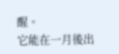醒。
它能在一月後出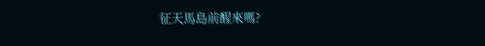征天馬島前醒來嗎?